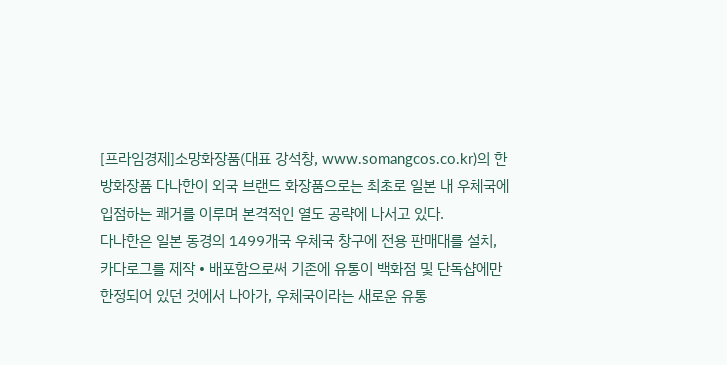[프라임경제]소망화장품(대표 강석창, www.somangcos.co.kr)의 한방화장품 다나한이 외국 브랜드 화장품으로는 최초로 일본 내 우체국에 입점하는 쾌거를 이루며 본격적인 열도 공략에 나서고 있다.
다나한은 일본 동경의 1499개국 우체국 창구에 전용 판매대를 설치, 카다로그를 제작 • 배포함으로써 기존에 유통이 백화점 및 단독샵에만 한정되어 있던 것에서 나아가, 우체국이라는 새로운 유통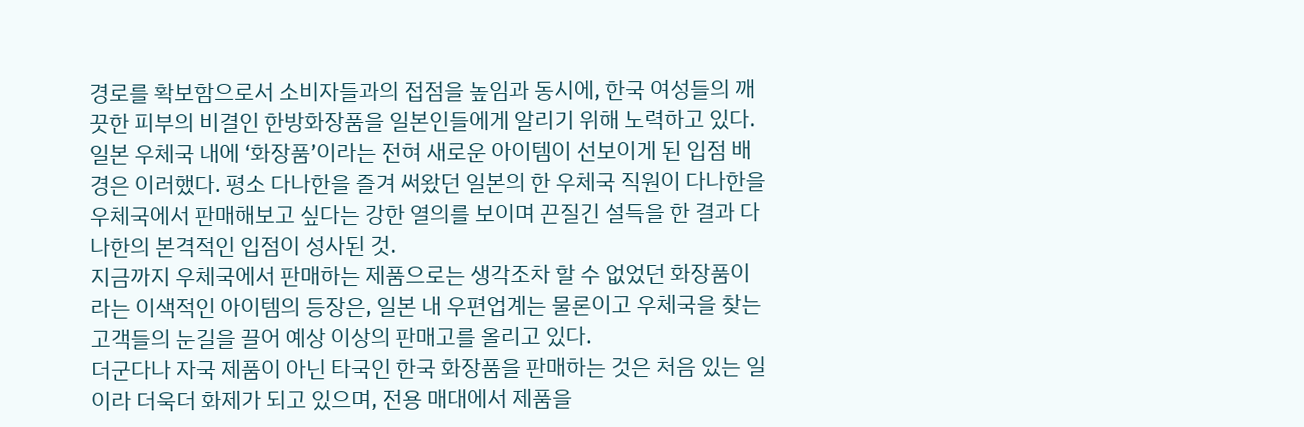경로를 확보함으로서 소비자들과의 접점을 높임과 동시에, 한국 여성들의 깨끗한 피부의 비결인 한방화장품을 일본인들에게 알리기 위해 노력하고 있다.
일본 우체국 내에 ‘화장품’이라는 전혀 새로운 아이템이 선보이게 된 입점 배경은 이러했다. 평소 다나한을 즐겨 써왔던 일본의 한 우체국 직원이 다나한을 우체국에서 판매해보고 싶다는 강한 열의를 보이며 끈질긴 설득을 한 결과 다나한의 본격적인 입점이 성사된 것.
지금까지 우체국에서 판매하는 제품으로는 생각조차 할 수 없었던 화장품이라는 이색적인 아이템의 등장은, 일본 내 우편업계는 물론이고 우체국을 찾는 고객들의 눈길을 끌어 예상 이상의 판매고를 올리고 있다.
더군다나 자국 제품이 아닌 타국인 한국 화장품을 판매하는 것은 처음 있는 일이라 더욱더 화제가 되고 있으며, 전용 매대에서 제품을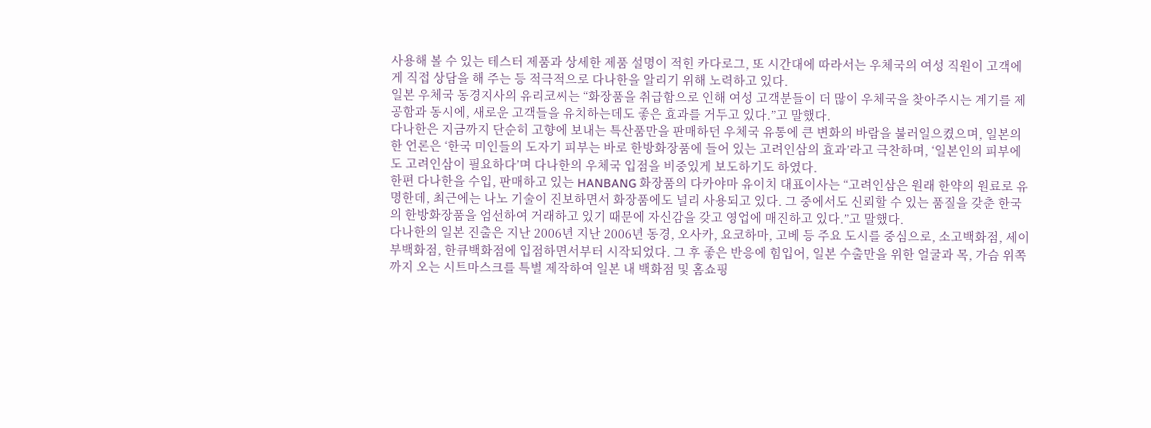사용해 볼 수 있는 테스터 제품과 상세한 제품 설명이 적힌 카다로그, 또 시간대에 따라서는 우체국의 여성 직원이 고객에게 직접 상담을 해 주는 등 적극적으로 다나한을 알리기 위해 노력하고 있다.
일본 우체국 동경지사의 유리코씨는 “화장품을 취급함으로 인해 여성 고객분들이 더 많이 우체국을 찾아주시는 계기를 제공함과 동시에, 새로운 고객들을 유치하는데도 좋은 효과를 거두고 있다.”고 말했다.
다나한은 지금까지 단순히 고향에 보내는 특산품만을 판매하던 우체국 유통에 큰 변화의 바람을 불러일으켰으며, 일본의 한 언론은 ‘한국 미인들의 도자기 피부는 바로 한방화장품에 들어 있는 고려인삼의 효과’라고 극찬하며, ‘일본인의 피부에도 고려인삼이 필요하다’며 다나한의 우체국 입점을 비중있게 보도하기도 하였다.
한편 다나한을 수입, 판매하고 있는 HANBANG 화장품의 다카야마 유이치 대표이사는 “고려인삼은 원래 한약의 원료로 유명한데, 최근에는 나노 기술이 진보하면서 화장품에도 널리 사용되고 있다. 그 중에서도 신뢰할 수 있는 품질을 갖춘 한국의 한방화장품을 엄선하여 거래하고 있기 때문에 자신감을 갖고 영업에 매진하고 있다.”고 말했다.
다나한의 일본 진출은 지난 2006년 지난 2006년 동경, 오사카, 요코하마, 고베 등 주요 도시를 중심으로, 소고백화점, 세이부백화점, 한큐백화점에 입점하면서부터 시작되었다. 그 후 좋은 반응에 힘입어, 일본 수출만을 위한 얼굴과 목, 가슴 위쪽까지 오는 시트마스크를 특별 제작하여 일본 내 백화점 및 홈쇼핑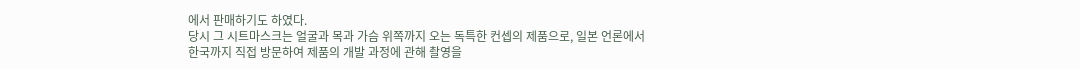에서 판매하기도 하였다.
당시 그 시트마스크는 얼굴과 목과 가슴 위쪽까지 오는 독특한 컨셉의 제품으로, 일본 언론에서 한국까지 직접 방문하여 제품의 개발 과정에 관해 촬영을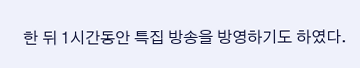한 뒤 1시간동안 특집 방송을 방영하기도 하였다.